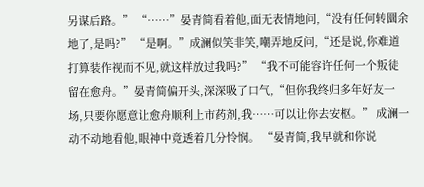另谋后路。” “……”晏青简看着他,面无表情地问,“没有任何转圜余地了,是吗?” “是啊。”成澜似笑非笑,嘲弄地反问,“还是说,你难道打算装作视而不见,就这样放过我吗?” “我不可能容许任何一个叛徒留在愈舟。”晏青简偏开头,深深吸了口气,“但你我终归多年好友一场,只要你愿意让愈舟顺利上市药剂,我……可以让你去安枢。” 成澜一动不动地看他,眼神中竟透着几分怜悯。 “晏青简,我早就和你说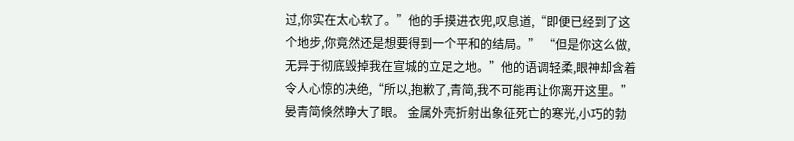过,你实在太心软了。”他的手摸进衣兜,叹息道,“即便已经到了这个地步,你竟然还是想要得到一个平和的结局。” “但是你这么做,无异于彻底毁掉我在宣城的立足之地。”他的语调轻柔,眼神却含着令人心惊的决绝,“所以,抱歉了,青简,我不可能再让你离开这里。” 晏青简倏然睁大了眼。 金属外壳折射出象征死亡的寒光,小巧的勃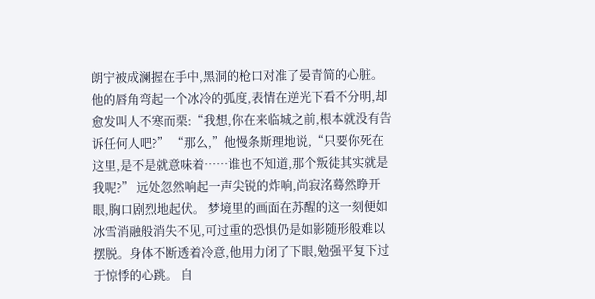朗宁被成澜握在手中,黑洞的枪口对准了晏青简的心脏。他的唇角弯起一个冰冷的弧度,表情在逆光下看不分明,却愈发叫人不寒而栗:“我想,你在来临城之前,根本就没有告诉任何人吧?” “那么,”他慢条斯理地说,“只要你死在这里,是不是就意味着……谁也不知道,那个叛徒其实就是我呢?” 远处忽然响起一声尖锐的炸响,尚寂洺蓦然睁开眼,胸口剧烈地起伏。 梦境里的画面在苏醒的这一刻便如冰雪消融般消失不见,可过重的恐惧仍是如影随形般难以摆脱。身体不断透着冷意,他用力闭了下眼,勉强平复下过于惊悸的心跳。 自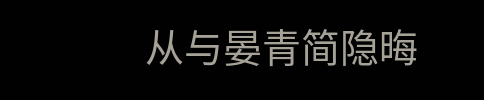从与晏青简隐晦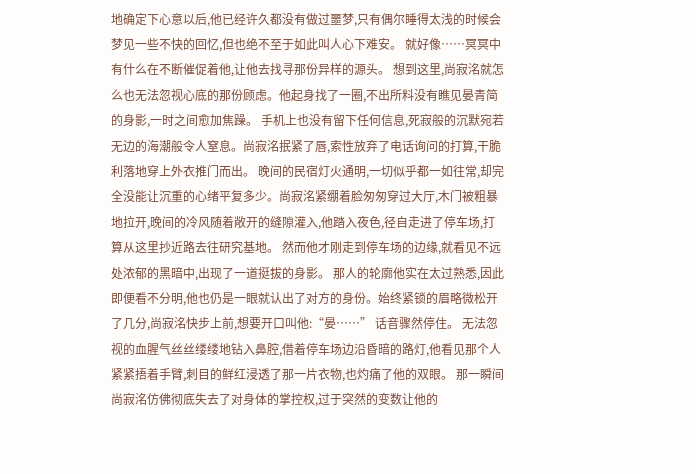地确定下心意以后,他已经许久都没有做过噩梦,只有偶尔睡得太浅的时候会梦见一些不快的回忆,但也绝不至于如此叫人心下难安。 就好像……冥冥中有什么在不断催促着他,让他去找寻那份异样的源头。 想到这里,尚寂洺就怎么也无法忽视心底的那份顾虑。他起身找了一圈,不出所料没有瞧见晏青简的身影,一时之间愈加焦躁。 手机上也没有留下任何信息,死寂般的沉默宛若无边的海潮般令人窒息。尚寂洺抿紧了唇,索性放弃了电话询问的打算,干脆利落地穿上外衣推门而出。 晚间的民宿灯火通明,一切似乎都一如往常,却完全没能让沉重的心绪平复多少。尚寂洺紧绷着脸匆匆穿过大厅,木门被粗暴地拉开,晚间的冷风随着敞开的缝隙灌入,他踏入夜色,径自走进了停车场,打算从这里抄近路去往研究基地。 然而他才刚走到停车场的边缘,就看见不远处浓郁的黑暗中,出现了一道挺拔的身影。 那人的轮廓他实在太过熟悉,因此即便看不分明,他也仍是一眼就认出了对方的身份。始终紧锁的眉略微松开了几分,尚寂洺快步上前,想要开口叫他:“晏……” 话音骤然停住。 无法忽视的血腥气丝丝缕缕地钻入鼻腔,借着停车场边沿昏暗的路灯,他看见那个人紧紧捂着手臂,刺目的鲜红浸透了那一片衣物,也灼痛了他的双眼。 那一瞬间尚寂洺仿佛彻底失去了对身体的掌控权,过于突然的变数让他的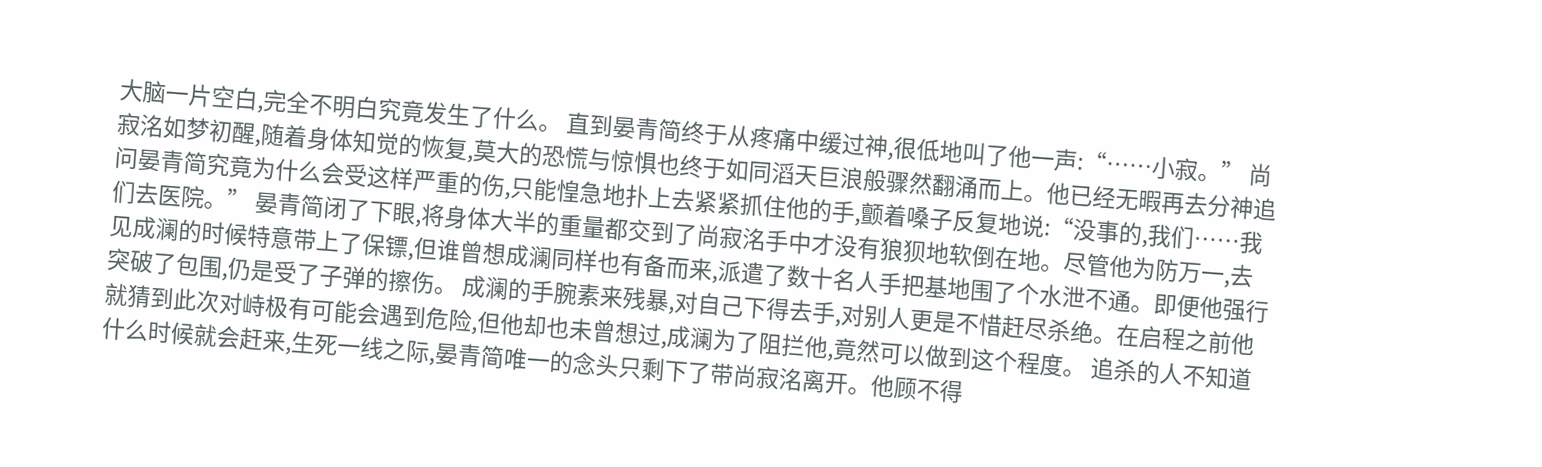大脑一片空白,完全不明白究竟发生了什么。 直到晏青简终于从疼痛中缓过神,很低地叫了他一声:“……小寂。” 尚寂洺如梦初醒,随着身体知觉的恢复,莫大的恐慌与惊惧也终于如同滔天巨浪般骤然翻涌而上。他已经无暇再去分神追问晏青简究竟为什么会受这样严重的伤,只能惶急地扑上去紧紧抓住他的手,颤着嗓子反复地说:“没事的,我们……我们去医院。” 晏青简闭了下眼,将身体大半的重量都交到了尚寂洺手中才没有狼狈地软倒在地。尽管他为防万一,去见成澜的时候特意带上了保镖,但谁曾想成澜同样也有备而来,派遣了数十名人手把基地围了个水泄不通。即便他强行突破了包围,仍是受了子弹的擦伤。 成澜的手腕素来残暴,对自己下得去手,对别人更是不惜赶尽杀绝。在启程之前他就猜到此次对峙极有可能会遇到危险,但他却也未曾想过,成澜为了阻拦他,竟然可以做到这个程度。 追杀的人不知道什么时候就会赶来,生死一线之际,晏青简唯一的念头只剩下了带尚寂洺离开。他顾不得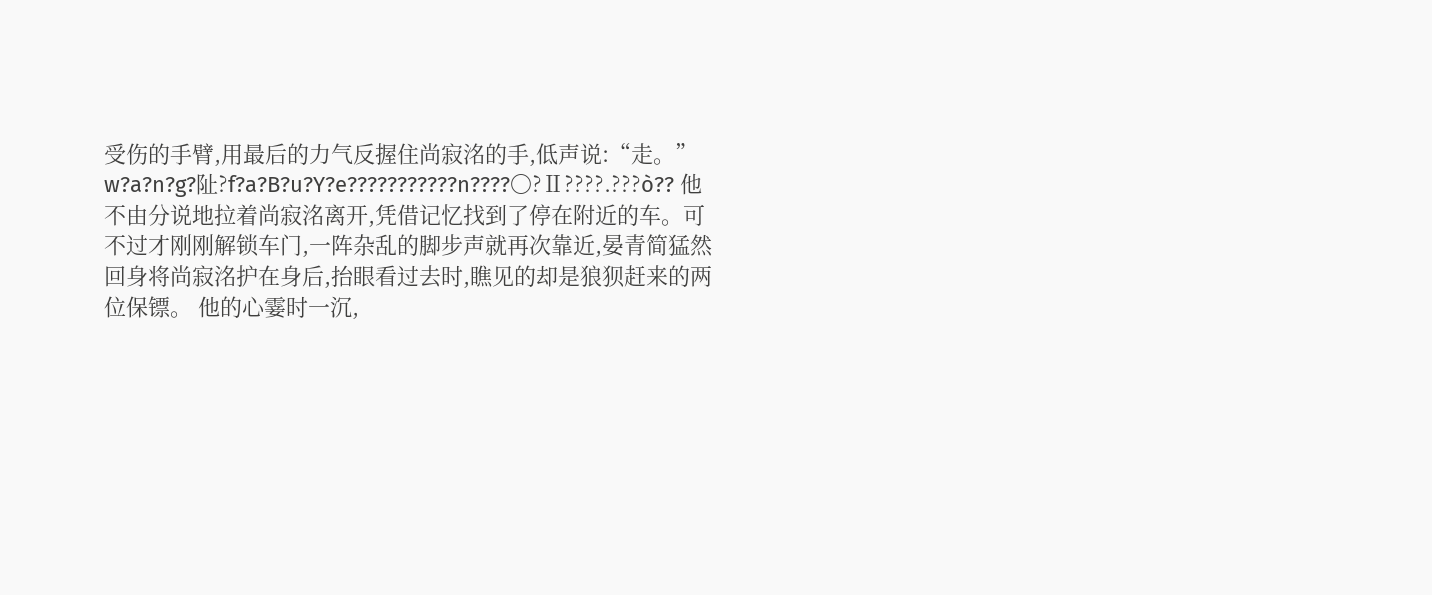受伤的手臂,用最后的力气反握住尚寂洺的手,低声说:“走。” w?a?n?g?阯?f?a?B?u?Y?e???????????n????〇?Ⅱ????.???ò?? 他不由分说地拉着尚寂洺离开,凭借记忆找到了停在附近的车。可不过才刚刚解锁车门,一阵杂乱的脚步声就再次靠近,晏青简猛然回身将尚寂洺护在身后,抬眼看过去时,瞧见的却是狼狈赶来的两位保镖。 他的心霎时一沉,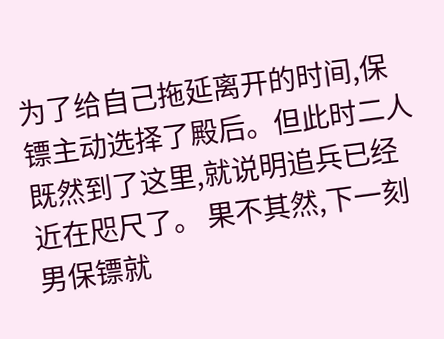为了给自己拖延离开的时间,保镖主动选择了殿后。但此时二人既然到了这里,就说明追兵已经近在咫尺了。 果不其然,下一刻男保镖就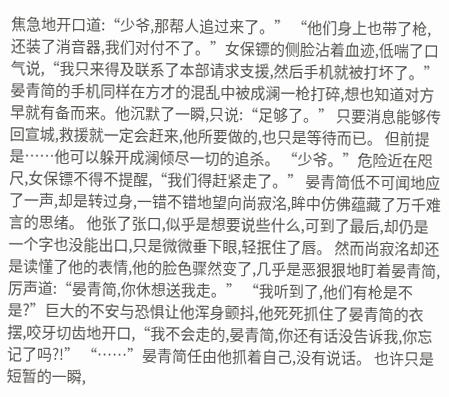焦急地开口道:“少爷,那帮人追过来了。” “他们身上也带了枪,还装了消音器,我们对付不了。”女保镖的侧脸沾着血迹,低喘了口气说,“我只来得及联系了本部请求支援,然后手机就被打坏了。” 晏青简的手机同样在方才的混乱中被成澜一枪打碎,想也知道对方早就有备而来。他沉默了一瞬,只说:“足够了。” 只要消息能够传回宣城,救援就一定会赶来,他所要做的,也只是等待而已。 但前提是……他可以躲开成澜倾尽一切的追杀。 “少爷。”危险近在咫尺,女保镖不得不提醒,“我们得赶紧走了。” 晏青简低不可闻地应了一声,却是转过身,一错不错地望向尚寂洺,眸中仿佛蕴藏了万千难言的思绪。 他张了张口,似乎是想要说些什么,可到了最后,却仍是一个字也没能出口,只是微微垂下眼,轻抿住了唇。 然而尚寂洺却还是读懂了他的表情,他的脸色骤然变了,几乎是恶狠狠地盯着晏青简,厉声道:“晏青简,你休想送我走。” “我听到了,他们有枪是不是?”巨大的不安与恐惧让他浑身颤抖,他死死抓住了晏青简的衣摆,咬牙切齿地开口,“我不会走的,晏青简,你还有话没告诉我,你忘记了吗?!” “……”晏青简任由他抓着自己,没有说话。 也许只是短暂的一瞬,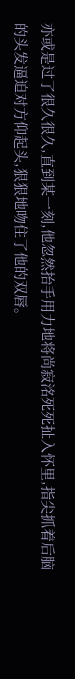亦或是过了很久很久,直到某一刻,他忽然抬手用力地将尚寂洺死死扯入怀里,指尖抓着后脑的头发逼迫对方仰起头,狠狠地吻住了他的双唇。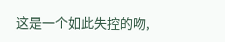这是一个如此失控的吻,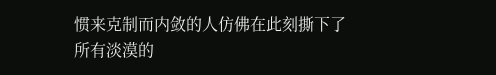惯来克制而内敛的人仿佛在此刻撕下了所有淡漠的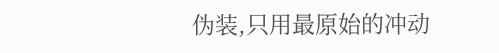伪装,只用最原始的冲动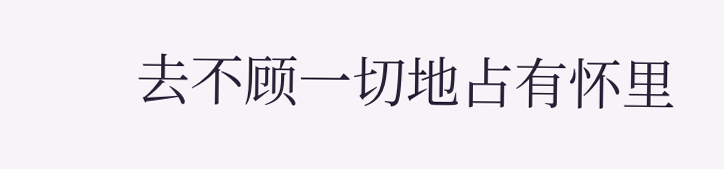去不顾一切地占有怀里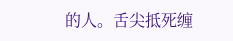的人。舌尖抵死缠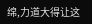绵,力道大得让这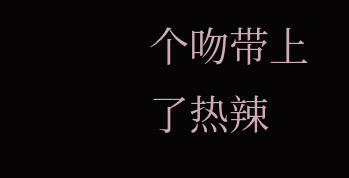个吻带上了热辣